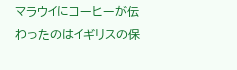マラウイにコーヒーが伝わったのはイギリスの保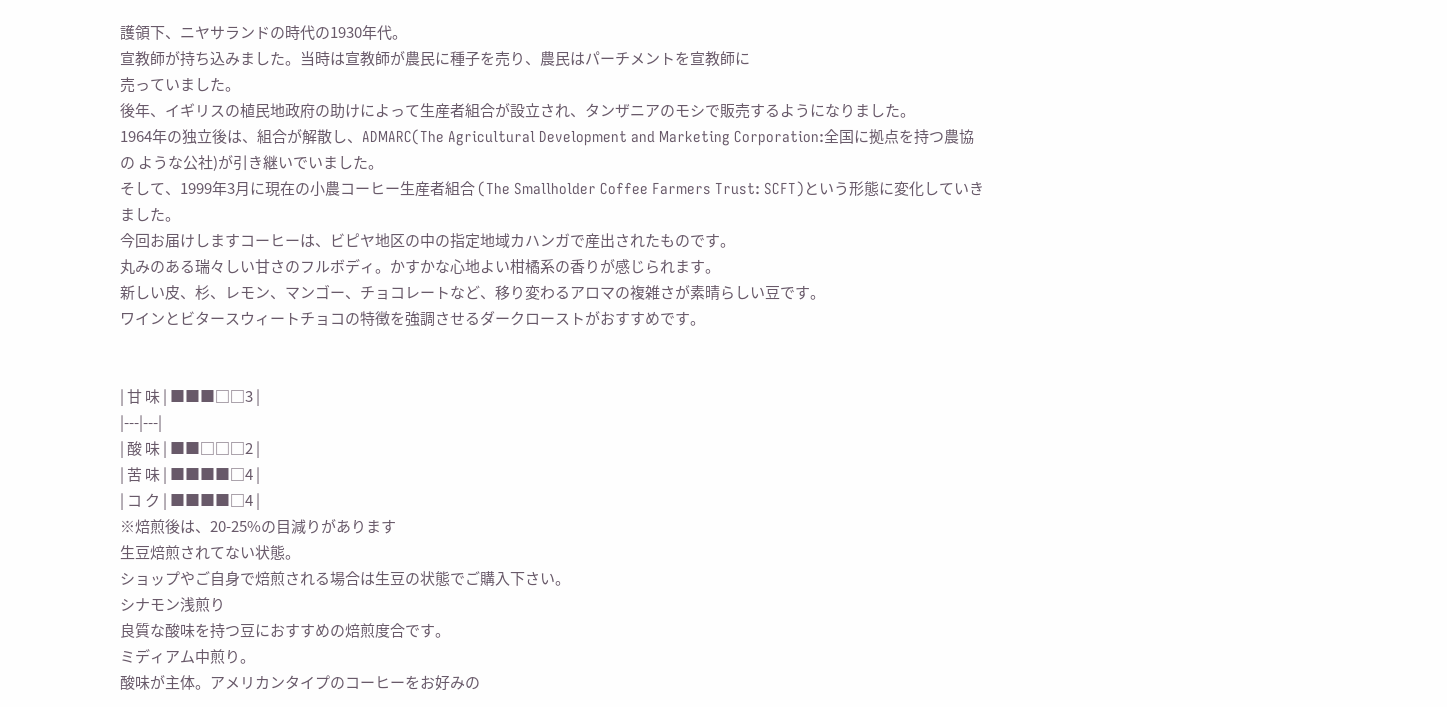護領下、ニヤサランドの時代の1930年代。
宣教師が持ち込みました。当時は宣教師が農民に種子を売り、農民はパーチメントを宣教師に
売っていました。
後年、イギリスの植民地政府の助けによって生産者組合が設立され、タンザニアのモシで販売するようになりました。
1964年の独立後は、組合が解散し、ADMARC(The Agricultural Development and Marketing Corporation:全国に拠点を持つ農協の ような公社)が引き継いでいました。
そして、1999年3月に現在の小農コーヒー生産者組合 (The Smallholder Coffee Farmers Trust: SCFT)という形態に変化していきました。
今回お届けしますコーヒーは、ビピヤ地区の中の指定地域カハンガで産出されたものです。
丸みのある瑞々しい甘さのフルボディ。かすかな心地よい柑橘系の香りが感じられます。
新しい皮、杉、レモン、マンゴー、チョコレートなど、移り変わるアロマの複雑さが素晴らしい豆です。
ワインとビタースウィートチョコの特徴を強調させるダークローストがおすすめです。


| 甘 味 | ■■■□□3 |
|---|---|
| 酸 味 | ■■□□□2 |
| 苦 味 | ■■■■□4 |
| コ ク | ■■■■□4 |
※焙煎後は、20-25%の目減りがあります
生豆焙煎されてない状態。
ショップやご自身で焙煎される場合は生豆の状態でご購入下さい。
シナモン浅煎り
良質な酸味を持つ豆におすすめの焙煎度合です。
ミディアム中煎り。
酸味が主体。アメリカンタイプのコーヒーをお好みの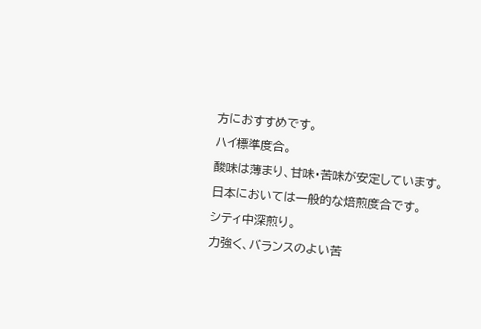方におすすめです。
ハイ標準度合。
酸味は薄まり、甘味・苦味が安定しています。日本においては一般的な焙煎度合です。
シティ中深煎り。
力強く、バランスのよい苦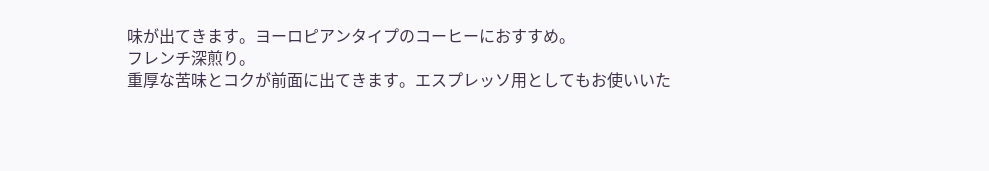味が出てきます。ヨーロピアンタイプのコーヒーにおすすめ。
フレンチ深煎り。
重厚な苦味とコクが前面に出てきます。エスプレッソ用としてもお使いいた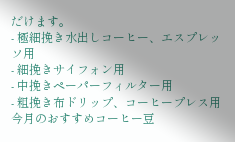だけます。
- 極細挽き水出しコーヒー、エスプレッソ用
- 細挽きサイフォン用
- 中挽きペーパーフィルター用
- 粗挽き布ドリップ、コーヒープレス用
今月のおすすめコーヒー豆